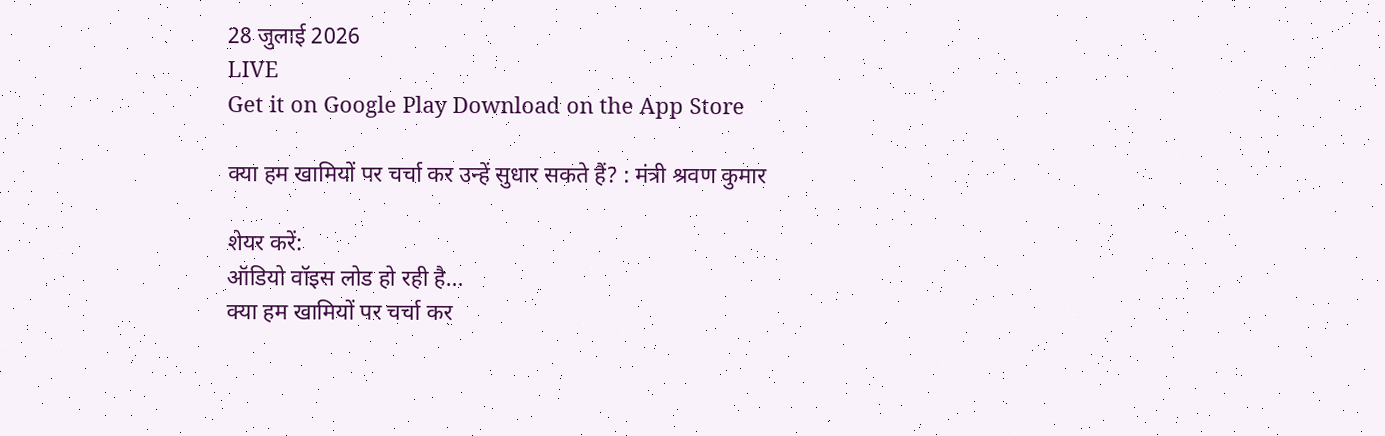28 जुलाई 2026
LIVE
Get it on Google Play Download on the App Store

क्या हम खामियों पर चर्चा कर उन्हें सुधार सकते हैं? : मंत्री श्रवण कुमार

शेयर करें:
ऑडियो वॉइस लोड हो रही है…
क्या हम खामियों पर चर्चा कर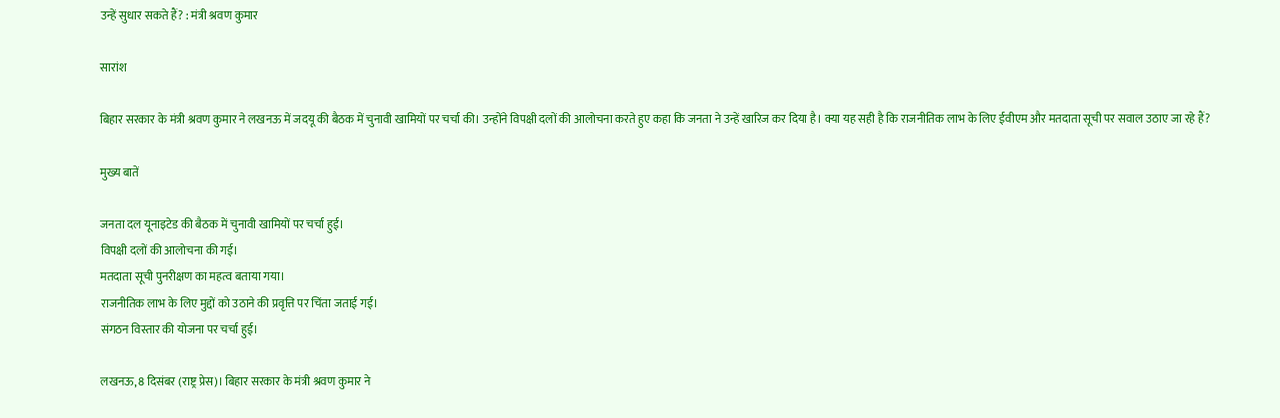उन्हें सुधार सकते हैं? : मंत्री श्रवण कुमार

सारांश

बिहार सरकार के मंत्री श्रवण कुमार ने लखनऊ में जदयू की बैठक में चुनावी खामियों पर चर्चा की। उन्होंने विपक्षी दलों की आलोचना करते हुए कहा कि जनता ने उन्हें खारिज कर दिया है। क्या यह सही है कि राजनीतिक लाभ के लिए ईवीएम और मतदाता सूची पर सवाल उठाए जा रहे हैं?

मुख्य बातें

जनता दल यूनाइटेड की बैठक में चुनावी खामियों पर चर्चा हुई।
विपक्षी दलों की आलोचना की गई।
मतदाता सूची पुनरीक्षण का महत्व बताया गया।
राजनीतिक लाभ के लिए मुद्दों को उठाने की प्रवृत्ति पर चिंता जताई गई।
संगठन विस्तार की योजना पर चर्चा हुई।

लखनऊ, 8 दिसंबर (राष्ट्र प्रेस)। बिहार सरकार के मंत्री श्रवण कुमार ने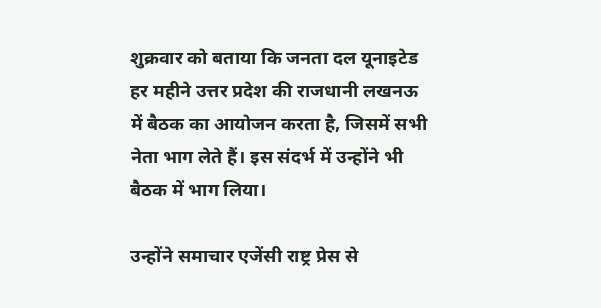शुक्रवार को बताया कि जनता दल यूनाइटेड हर महीने उत्तर प्रदेश की राजधानी लखनऊ में बैठक का आयोजन करता है, जिसमें सभी नेता भाग लेते हैं। इस संदर्भ में उन्होंने भी बैठक में भाग लिया।

उन्होंने समाचार एजेंसी राष्ट्र प्रेस से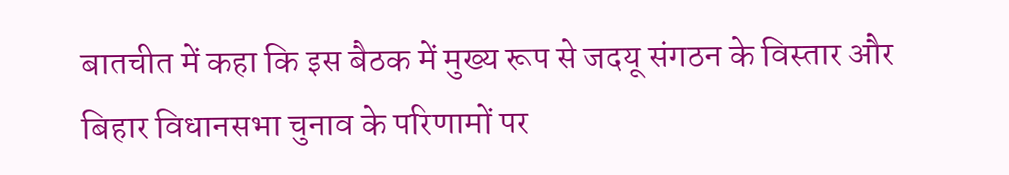बातचीत में कहा कि इस बैठक में मुख्य रूप से जदयू संगठन के विस्तार और बिहार विधानसभा चुनाव के परिणामों पर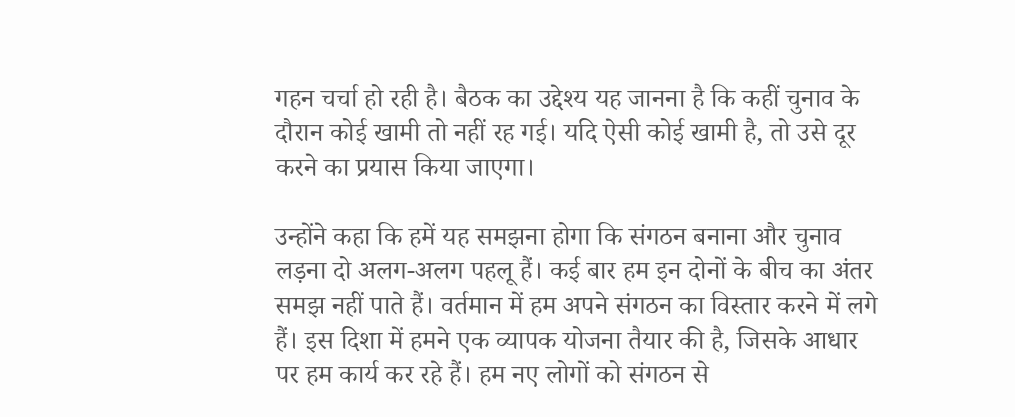गहन चर्चा हो रही है। बैठक का उद्देश्य यह जानना है कि कहीं चुनाव के दौरान कोई खामी तो नहीं रह गई। यदि ऐसी कोई खामी है, तो उसे दूर करने का प्रयास किया जाएगा।

उन्होंने कहा कि हमें यह समझना होगा कि संगठन बनाना और चुनाव लड़ना दो अलग-अलग पहलू हैं। कई बार हम इन दोनों के बीच का अंतर समझ नहीं पाते हैं। वर्तमान में हम अपने संगठन का विस्तार करने में लगे हैं। इस दिशा में हमने एक व्यापक योजना तैयार की है, जिसके आधार पर हम कार्य कर रहे हैं। हम नए लोगों को संगठन से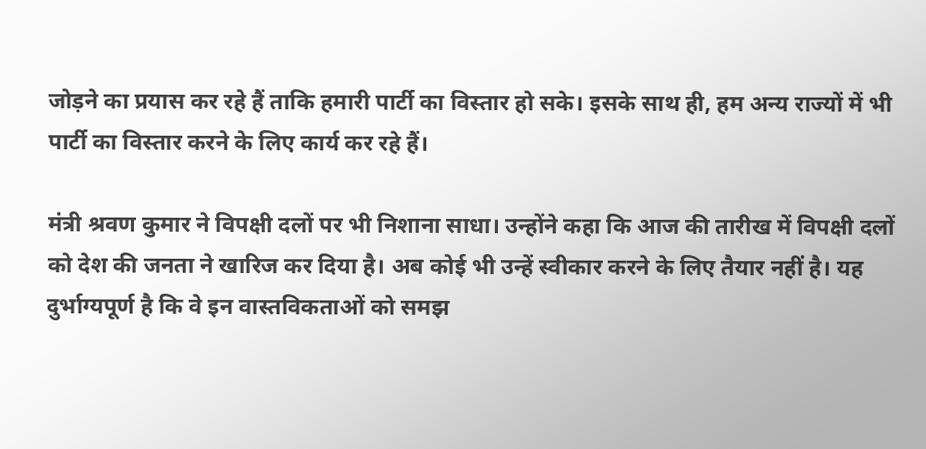जोड़ने का प्रयास कर रहे हैं ताकि हमारी पार्टी का विस्तार हो सके। इसके साथ ही, हम अन्य राज्यों में भी पार्टी का विस्तार करने के लिए कार्य कर रहे हैं।

मंत्री श्रवण कुमार ने विपक्षी दलों पर भी निशाना साधा। उन्होंने कहा कि आज की तारीख में विपक्षी दलों को देश की जनता ने खारिज कर दिया है। अब कोई भी उन्हें स्वीकार करने के लिए तैयार नहीं है। यह दुर्भाग्यपूर्ण है कि वे इन वास्तविकताओं को समझ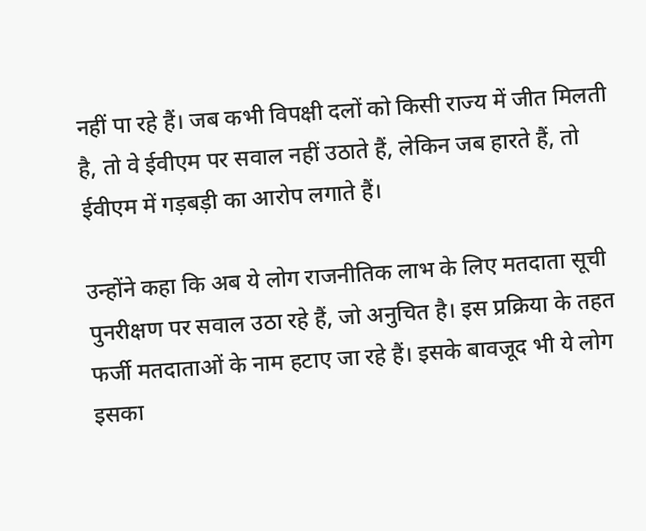नहीं पा रहे हैं। जब कभी विपक्षी दलों को किसी राज्य में जीत मिलती है, तो वे ईवीएम पर सवाल नहीं उठाते हैं, लेकिन जब हारते हैं, तो ईवीएम में गड़बड़ी का आरोप लगाते हैं।

उन्होंने कहा कि अब ये लोग राजनीतिक लाभ के लिए मतदाता सूची पुनरीक्षण पर सवाल उठा रहे हैं, जो अनुचित है। इस प्रक्रिया के तहत फर्जी मतदाताओं के नाम हटाए जा रहे हैं। इसके बावजूद भी ये लोग इसका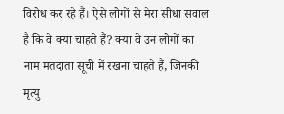विरोध कर रहे हैं। ऐसे लोगों से मेरा सीधा सवाल है कि वे क्या चाहते हैं? क्या वे उन लोगों का नाम मतदाता सूची में रखना चाहते हैं, जिनकी मृत्यु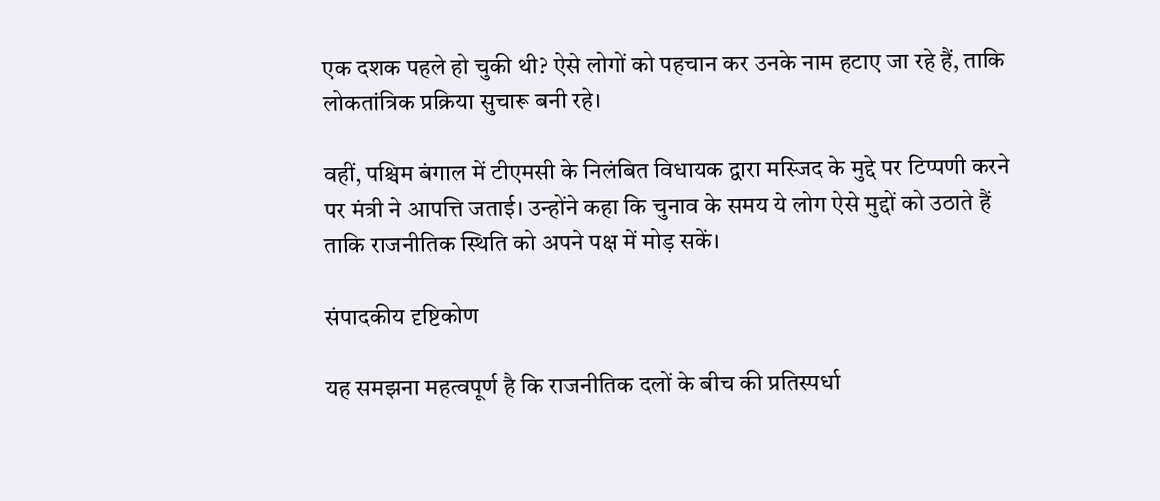एक दशक पहले हो चुकी थी? ऐसे लोगों को पहचान कर उनके नाम हटाए जा रहे हैं, ताकि लोकतांत्रिक प्रक्रिया सुचारू बनी रहे।

वहीं, पश्चिम बंगाल में टीएमसी के निलंबित विधायक द्वारा मस्जिद के मुद्दे पर टिप्पणी करने पर मंत्री ने आपत्ति जताई। उन्होंने कहा कि चुनाव के समय ये लोग ऐसे मुद्दों को उठाते हैं ताकि राजनीतिक स्थिति को अपने पक्ष में मोड़ सकें।

संपादकीय दृष्टिकोण

यह समझना महत्वपूर्ण है कि राजनीतिक दलों के बीच की प्रतिस्पर्धा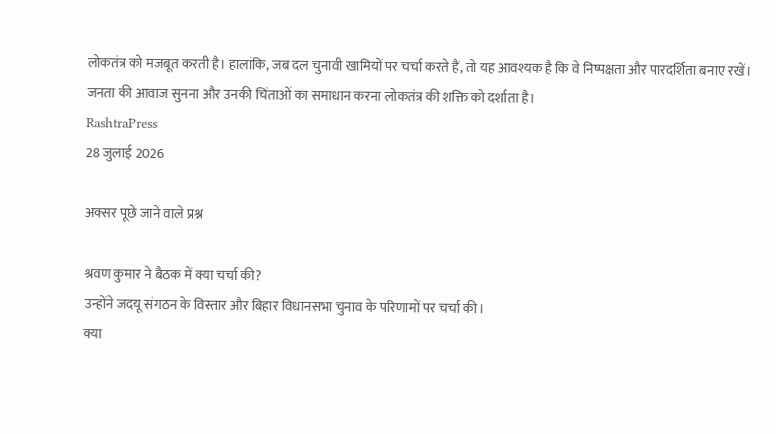लोकतंत्र को मजबूत करती है। हालांकि, जब दल चुनावी खामियों पर चर्चा करते हैं, तो यह आवश्यक है कि वे निष्पक्षता और पारदर्शिता बनाए रखें। जनता की आवाज सुनना और उनकी चिंताओं का समाधान करना लोकतंत्र की शक्ति को दर्शाता है।
RashtraPress
28 जुलाई 2026

अक्सर पूछे जाने वाले प्रश्न

श्रवण कुमार ने बैठक में क्या चर्चा की?
उन्होंने जदयू संगठन के विस्तार और बिहार विधानसभा चुनाव के परिणामों पर चर्चा की।
क्या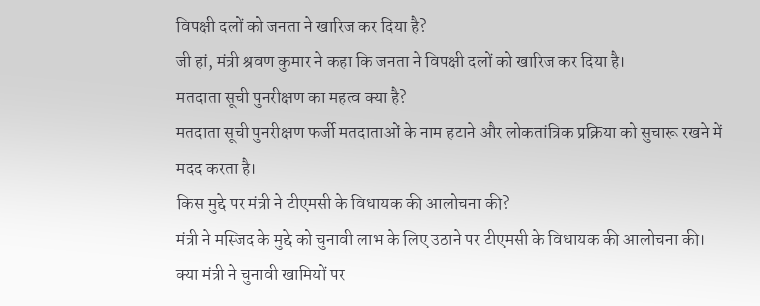विपक्षी दलों को जनता ने खारिज कर दिया है?
जी हां, मंत्री श्रवण कुमार ने कहा कि जनता ने विपक्षी दलों को खारिज कर दिया है।
मतदाता सूची पुनरीक्षण का महत्व क्या है?
मतदाता सूची पुनरीक्षण फर्जी मतदाताओं के नाम हटाने और लोकतांत्रिक प्रक्रिया को सुचारू रखने में मदद करता है।
किस मुद्दे पर मंत्री ने टीएमसी के विधायक की आलोचना की?
मंत्री ने मस्जिद के मुद्दे को चुनावी लाभ के लिए उठाने पर टीएमसी के विधायक की आलोचना की।
क्या मंत्री ने चुनावी खामियों पर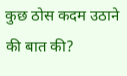कुछ ठोस कदम उठाने की बात की?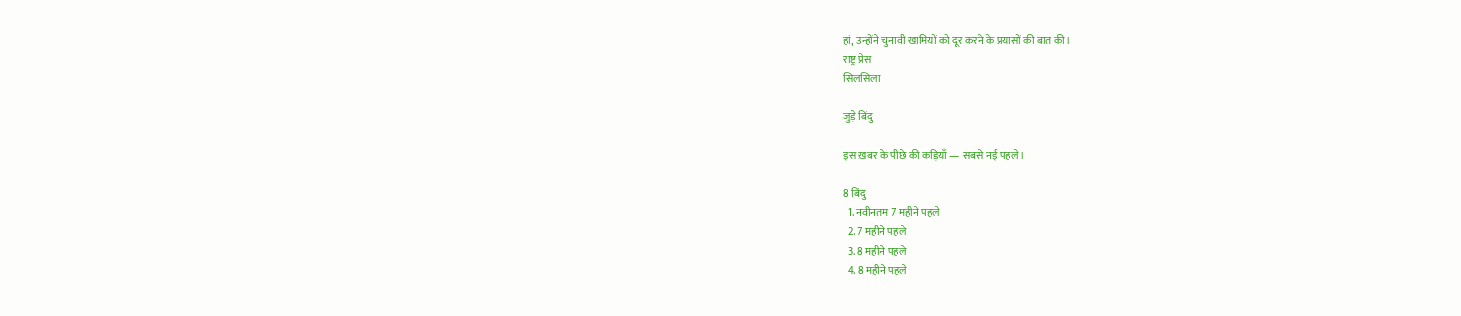हां, उन्होंने चुनावी खामियों को दूर करने के प्रयासों की बात की।
राष्ट्र प्रेस
सिलसिला

जुड़े बिंदु

इस ख़बर के पीछे की कड़ियाँ — सबसे नई पहले।

8 बिंदु
  1. नवीनतम 7 महीने पहले
  2. 7 महीने पहले
  3. 8 महीने पहले
  4. 8 महीने पहले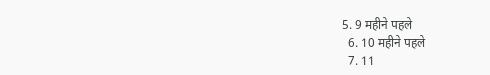5. 9 महीने पहले
  6. 10 महीने पहले
  7. 11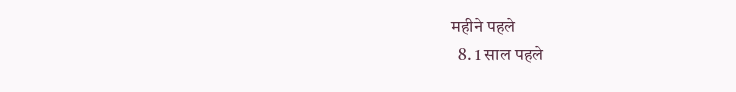महीने पहले
  8. 1 साल पहले